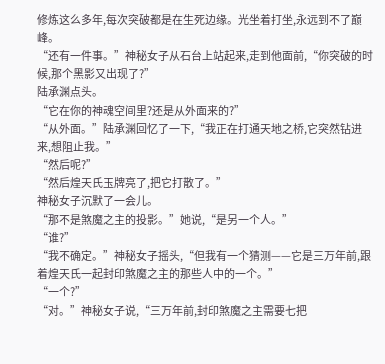修炼这么多年,每次突破都是在生死边缘。光坐着打坐,永远到不了巅峰。
“还有一件事。”神秘女子从石台上站起来,走到他面前,“你突破的时候,那个黑影又出现了?”
陆承渊点头。
“它在你的神魂空间里?还是从外面来的?”
“从外面。”陆承渊回忆了一下,“我正在打通天地之桥,它突然钻进来,想阻止我。”
“然后呢?”
“然后煌天氏玉牌亮了,把它打散了。”
神秘女子沉默了一会儿。
“那不是煞魔之主的投影。”她说,“是另一个人。”
“谁?”
“我不确定。”神秘女子摇头,“但我有一个猜测——它是三万年前,跟着煌天氏一起封印煞魔之主的那些人中的一个。”
“一个?”
“对。”神秘女子说,“三万年前,封印煞魔之主需要七把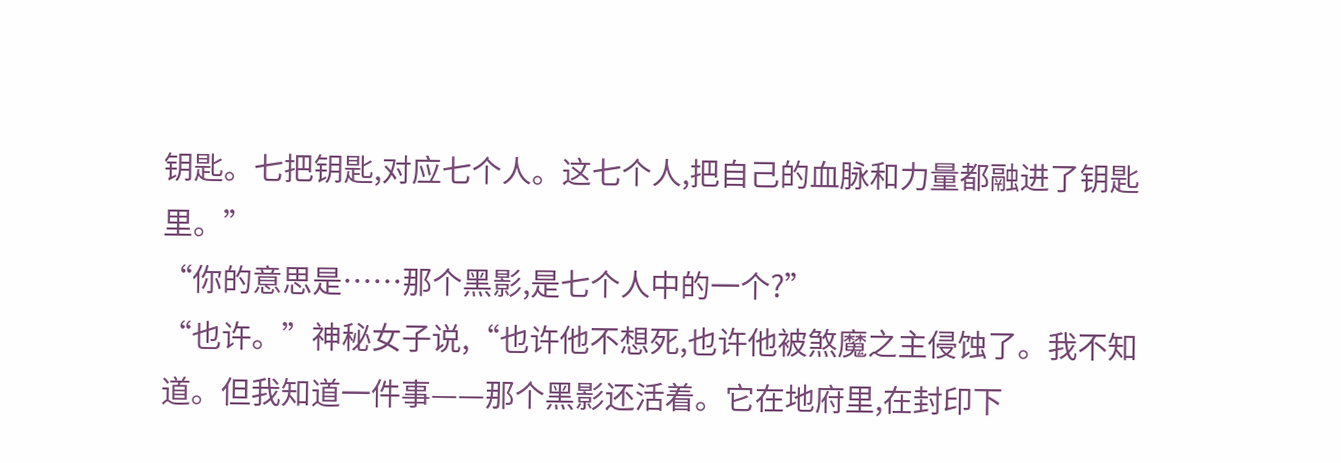钥匙。七把钥匙,对应七个人。这七个人,把自己的血脉和力量都融进了钥匙里。”
“你的意思是……那个黑影,是七个人中的一个?”
“也许。”神秘女子说,“也许他不想死,也许他被煞魔之主侵蚀了。我不知道。但我知道一件事——那个黑影还活着。它在地府里,在封印下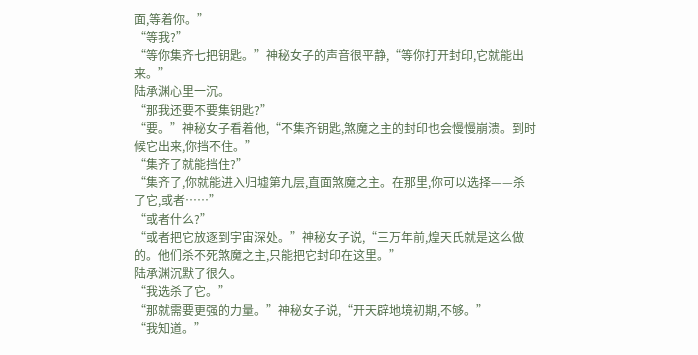面,等着你。”
“等我?”
“等你集齐七把钥匙。”神秘女子的声音很平静,“等你打开封印,它就能出来。”
陆承渊心里一沉。
“那我还要不要集钥匙?”
“要。”神秘女子看着他,“不集齐钥匙,煞魔之主的封印也会慢慢崩溃。到时候它出来,你挡不住。”
“集齐了就能挡住?”
“集齐了,你就能进入归墟第九层,直面煞魔之主。在那里,你可以选择——杀了它,或者……”
“或者什么?”
“或者把它放逐到宇宙深处。”神秘女子说,“三万年前,煌天氏就是这么做的。他们杀不死煞魔之主,只能把它封印在这里。”
陆承渊沉默了很久。
“我选杀了它。”
“那就需要更强的力量。”神秘女子说,“开天辟地境初期,不够。”
“我知道。”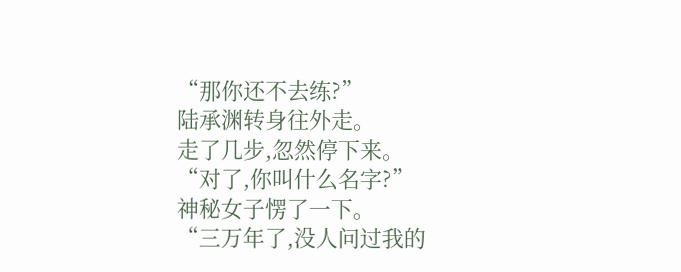“那你还不去练?”
陆承渊转身往外走。
走了几步,忽然停下来。
“对了,你叫什么名字?”
神秘女子愣了一下。
“三万年了,没人问过我的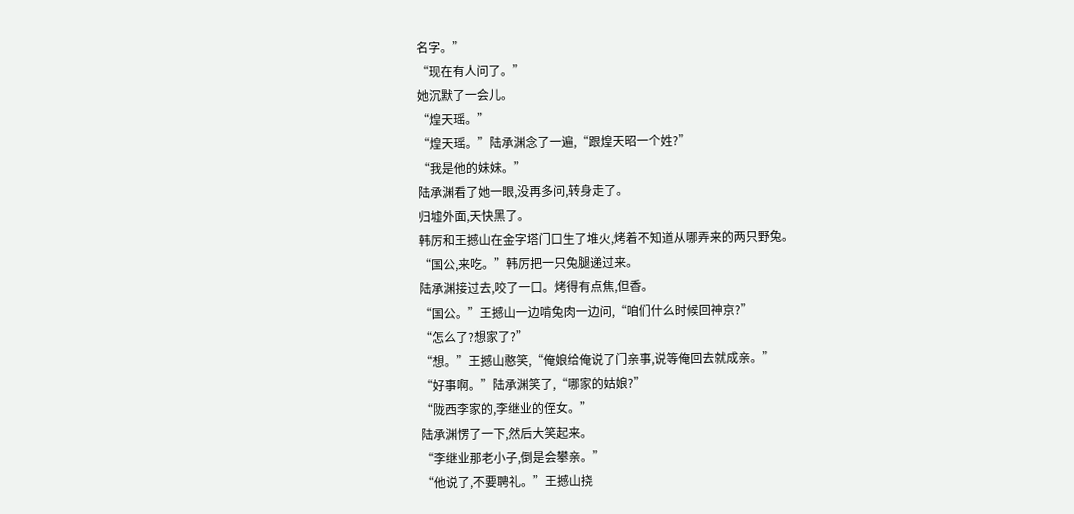名字。”
“现在有人问了。”
她沉默了一会儿。
“煌天瑶。”
“煌天瑶。”陆承渊念了一遍,“跟煌天昭一个姓?”
“我是他的妹妹。”
陆承渊看了她一眼,没再多问,转身走了。
归墟外面,天快黑了。
韩厉和王撼山在金字塔门口生了堆火,烤着不知道从哪弄来的两只野兔。
“国公,来吃。”韩厉把一只兔腿递过来。
陆承渊接过去,咬了一口。烤得有点焦,但香。
“国公。”王撼山一边啃兔肉一边问,“咱们什么时候回神京?”
“怎么了?想家了?”
“想。”王撼山憨笑,“俺娘给俺说了门亲事,说等俺回去就成亲。”
“好事啊。”陆承渊笑了,“哪家的姑娘?”
“陇西李家的,李继业的侄女。”
陆承渊愣了一下,然后大笑起来。
“李继业那老小子,倒是会攀亲。”
“他说了,不要聘礼。”王撼山挠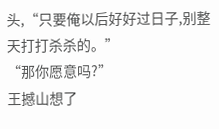头,“只要俺以后好好过日子,别整天打打杀杀的。”
“那你愿意吗?”
王撼山想了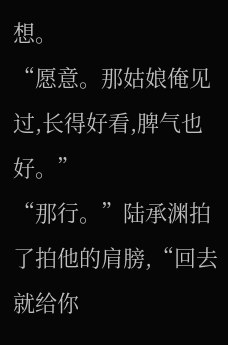想。
“愿意。那姑娘俺见过,长得好看,脾气也好。”
“那行。”陆承渊拍了拍他的肩膀,“回去就给你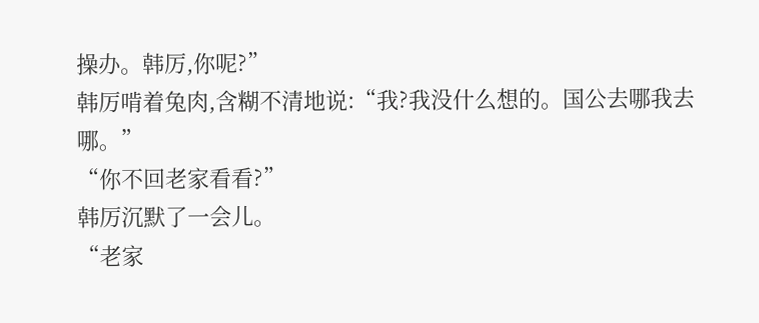操办。韩厉,你呢?”
韩厉啃着兔肉,含糊不清地说:“我?我没什么想的。国公去哪我去哪。”
“你不回老家看看?”
韩厉沉默了一会儿。
“老家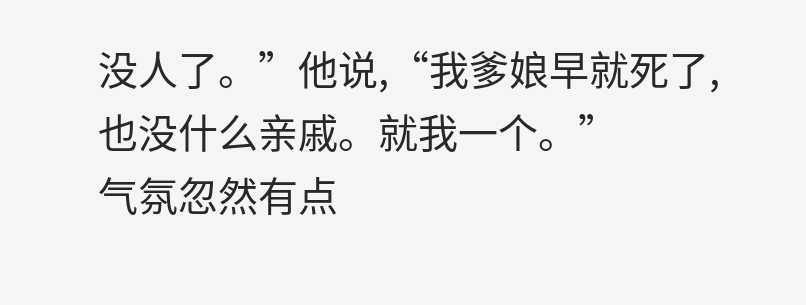没人了。”他说,“我爹娘早就死了,也没什么亲戚。就我一个。”
气氛忽然有点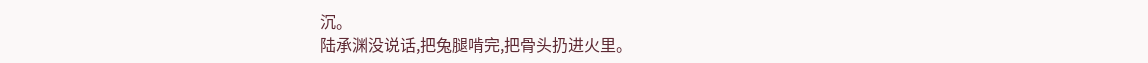沉。
陆承渊没说话,把兔腿啃完,把骨头扔进火里。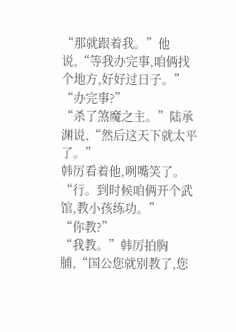“那就跟着我。”他说,“等我办完事,咱俩找个地方,好好过日子。”
“办完事?”
“杀了煞魔之主。”陆承渊说,“然后这天下就太平了。”
韩厉看着他,咧嘴笑了。
“行。到时候咱俩开个武馆,教小孩练功。”
“你教?”
“我教。”韩厉拍胸脯,“国公您就别教了,您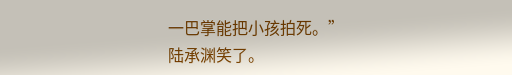一巴掌能把小孩拍死。”
陆承渊笑了。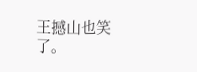王撼山也笑了。